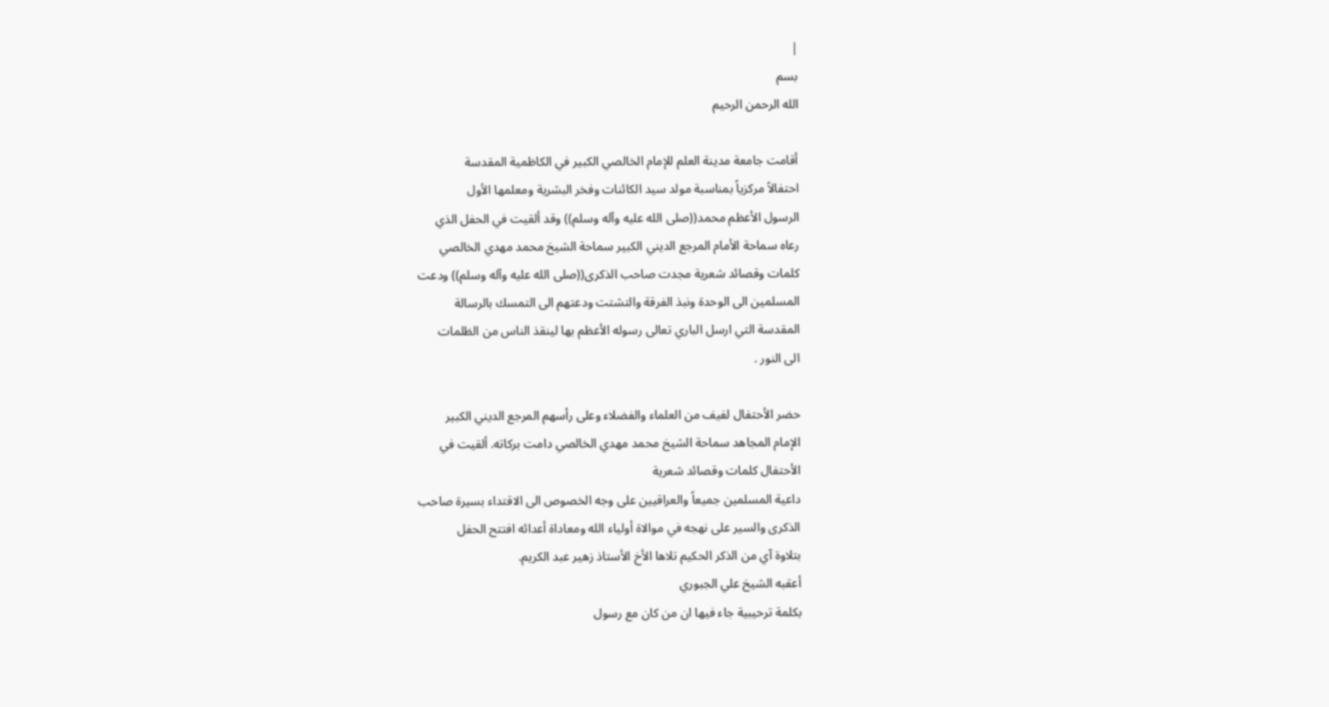|
بسم
الله الرحمن الرحيم

أقامت جامعة مدينة العلم للإمام الخالصي الكبير في الكاظمية المقدسة
احتفالاً مركزياً بمناسبة مولد سيد الكائنات وفخر البشرية ومعلمها الأول
الرسول الأعظم محمد((صلى الله عليه وآله وسلم)) وقد ألقيت في الحفل الذي
رعاه سماحة الأمام المرجع الديني الكبير سماحة الشيخ محمد مهدي الخالصي
كلمات وقصائد شعرية مجدت صاحب الذكرى((صلى الله عليه وآله وسلم)) ودعت
المسلمين الى الوحدة ونبذ الفرقة والتشتت ودعتهم الى التمسك بالرسالة
المقدسة التي ارسل الباري تعالى رسوله الأعظم بها لينقذ الناس من الظلمات
الى النور .

حضر الأحتفال لفيف من العلماء والفضلاء وعلى رأسهم المرجع الديني الكبير
الإمام المجاهد سماحة الشيخ محمد مهدي الخالصي دامت بركاته. ألقيت في
الأحتفال كلمات وقصائد شعرية
داعية المسلمين جميعاً والعراقيين على وجه الخصوص الى الاقتداء بسيرة صاحب
الذكرى والسير على نهجه في موالاة أولياء الله ومعاداة أعدائه افتتح الحفل
بتلاوة آي من الذكر الحكيم تلاها الأخ الأستاذ زهير عبد الكريم.
أعقبه الشيخ علي الجبوري
بكلمة ترحيبية جاء فيها ان من كان مع رسول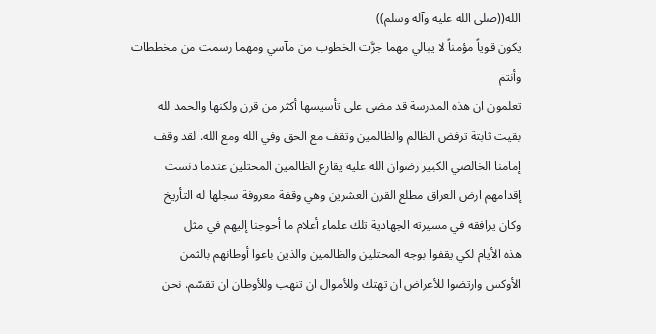الله((صلى الله عليه وآله وسلم))
يكون قوياً مؤمناً لا يبالي مهما جرَّت الخطوب من مآسي ومهما رسمت من مخططات وأنتم
تعلمون ان هذه المدرسة قد مضى على تأسيسها أكثر من قرن ولكنها والحمد لله
بقيت ثابتة ترفض الظالم والظالمين وتقف مع الحق وفي الله ومع الله. لقد وقف
إمامنا الخالصي الكبير رضوان الله عليه يقارع الظالمين المحتلين عندما دنست
إقدامهم ارض العراق مطلع القرن العشرين وهي وقفة معروفة سجلها له التأريخ
وكان يرافقه في مسيرته الجهادية تلك علماء أعلام ما أحوجنا إليهم في مثل
هذه الأيام لكي يقفوا بوجه المحتلين والظالمين والذين باعوا أوطانهم بالثمن
الأوكس وارتضوا للأعراض ان تهتك وللأموال ان تنهب وللأوطان ان تقسّم. نحن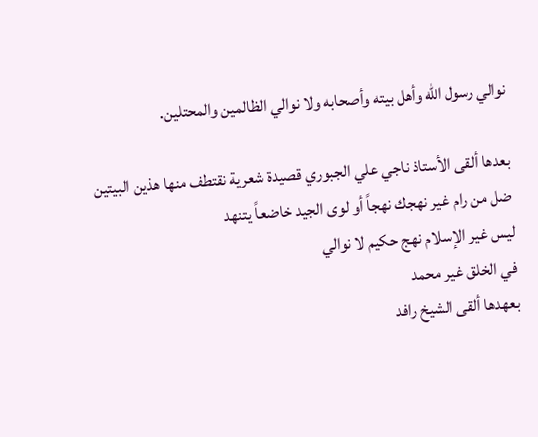نوالي رسول الله وأهل بيته وأصحابه ولا نوالي الظالمين والمحتلين.

بعدها ألقى الأستاذ ناجي علي الجبوري قصيدة شعرية نقتطف منها هذين البيتين
ضل من رام غير نهجك نهجاً أو لوى الجيد خاضعاً يتنهد
ليس غير الإسلام نهج حكيم لا نوالي
في الخلق غير محمد
بعهدها ألقى الشيخ رافد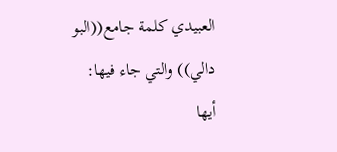العبيدي كلمة جامع((البو دالي)) والتي جاء فيها:
أيها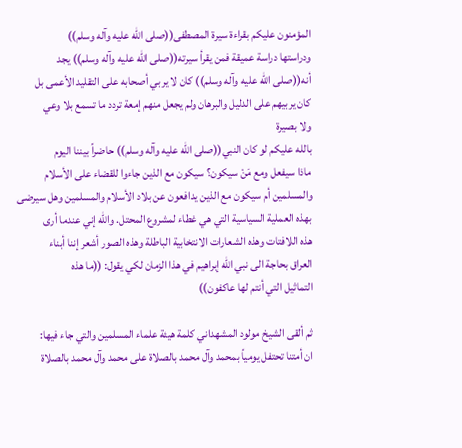المؤمنون عليكم بقراءة سيرة المصطفى((صلى الله عليه وآله وسلم))
ودراستها دراسة عميقة فمن يقرأ سيرته((صلى الله عليه وآله وسلم)) يجد
أنه((صلى الله عليه وآله وسلم)) كان لا يربي أصحابه على التقليد الأعمى بل
كان يربيهم على الدليل والبرهان ولم يجعل منهم إمعة تردد ما تسمع بلا وعي
ولا بصيرة
بالله عليكم لو كان النبي((صلى الله عليه وآله وسلم)) حاضراً بيننا اليوم
ماذا سيفعل ومع مَنْ سيكون؟ سيكون مع الذين جاءوا للقضاء على الأسلام
والمسلمين أم سيكون مع الذين يدافعون عن بلاد الأسلام والمسلمين وهل سيرضى
بهذه العملية السياسية التي هي غطاء لمشروع المحتل. والله إني عندما أرى
هذه اللافتات وهذه الشعارات الانتخابية الباطلة وهذه الصور أشعر إننا أبناء
العراق بحاجة الى نبي الله إبراهيم في هذا الزمان لكي يقول: ((ما هذه
التماثيل التي أنتم لها عاكفون))

ثم ألقى الشيخ مولود المشهداني كلمة هيئة علماء المسلمين والتي جاء فيها:
ان أمتنا تحتفل يومياً بمحمد وآل محمد بالصلاة على محمد وآل محمد بالصلاة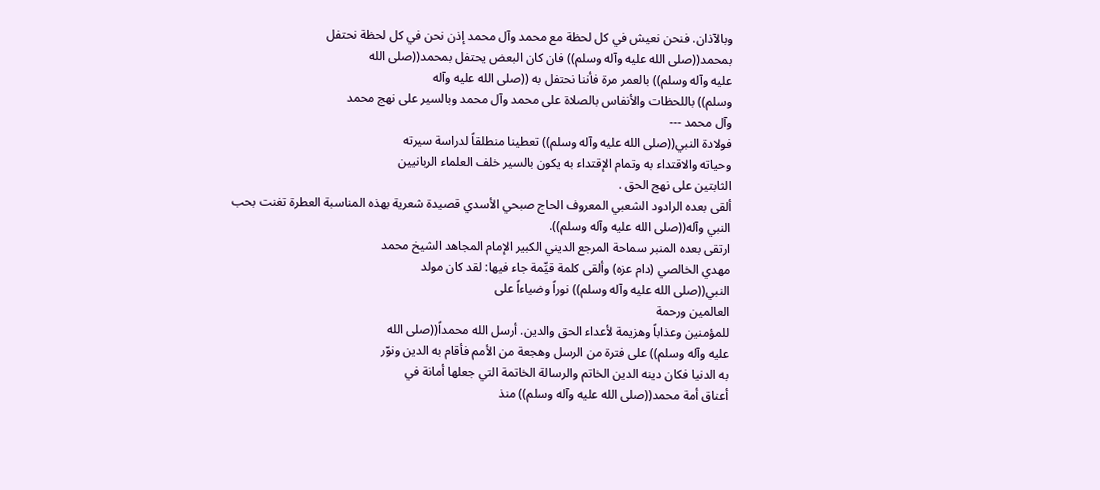وبالآذان. فنحن نعيش في كل لحظة مع محمد وآل محمد إذن نحن في كل لحظة نحتفل
بمحمد((صلى الله عليه وآله وسلم)) فان كان البعض يحتفل بمحمد((صلى الله
عليه وآله وسلم)) بالعمر مرة فأننا نحتفل به ((صلى الله عليه وآله
وسلم)) باللحظات والأنفاس بالصلاة على محمد وآل محمد وبالسير على نهج محمد
وآل محمد ---
فولادة النبي((صلى الله عليه وآله وسلم)) تعطينا منطلقاً لدراسة سيرته
وحياته والاقتداء به وتمام الإقتداء به يكون بالسير خلف العلماء الربانيين
الثابتين على نهج الحق .
ألقى بعده الرادود الشعبي المعروف الحاج صبحي الأسدي قصيدة شعرية بهذه المناسبة العطرة تغنت بحب
النبي وآله((صلى الله عليه وآله وسلم)).
ارتقى بعده المنبر سماحة المرجع الديني الكبير الإمام المجاهد الشيخ محمد
مهدي الخالصي (دام عزه) وألقى كلمة قيِّمة جاء فيها: لقد كان مولد
النبي((صلى الله عليه وآله وسلم)) نوراً وضياءاً على
العالمين ورحمة
للمؤمنين وعذاباً وهزيمة لأعداء الحق والدين. أرسل الله محمداً((صلى الله
عليه وآله وسلم)) على فترة من الرسل وهجعة من الأمم فأقام به الدين ونوّر
به الدنيا فكان دينه الدين الخاتم والرسالة الخاتمة التي جعلها أمانة في
أعناق أمة محمد((صلى الله عليه وآله وسلم)) منذ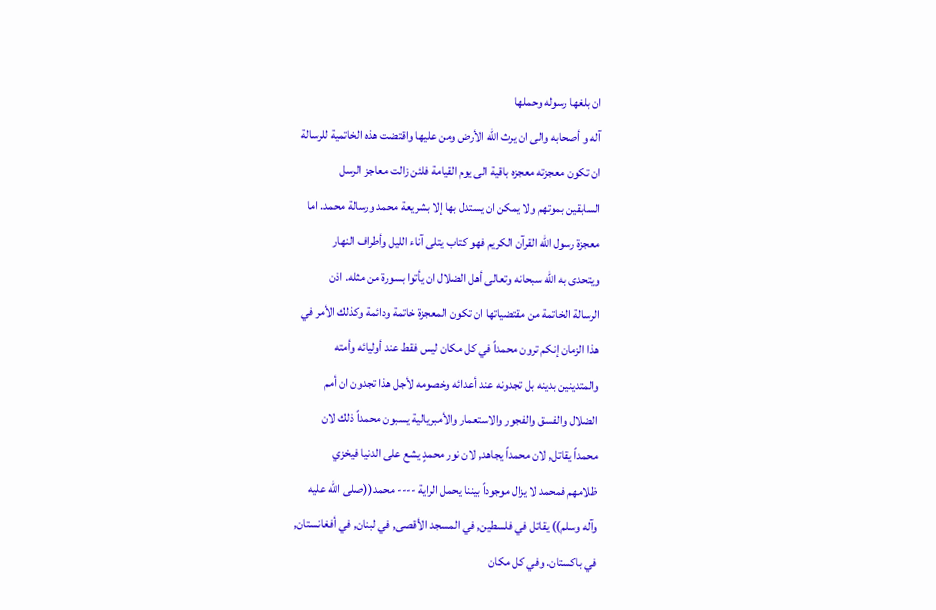ان بلغها رسوله وحملها
آله و أصحابه والى ان يرث الله الأرض ومن عليها واقتضت هذه الخاتمية للرسالة
ان تكون معجزته معجزه باقية الى يوم القيامة فلئن زالت معاجز الرسل
السابقين بموتهم ولا يمكن ان يستدل بها إلا بشريعة محمد ورسالة محمد. اما
معجزة رسول الله القرآن الكريم فهو كتاب يتلى آناء الليل وأطراف النهار
ويتحدى به الله سبحانه وتعالى أهل الضلال ان يأتوا بسورة من مثله. اذن
الرسالة الخاتمة من مقتضياتها ان تكون المعجزة خاتمة ودائمة وكذلك الأمر في
هذا الزمان إنكم ترون محمداً في كل مكان ليس فقط عند أوليائه وأمته
والمتدينين بدينه بل تجدونه عند أعدائه وخصومه لأجل هذا تجدون ان أمم
الضلال والفسق والفجور والاستعمار والأمبريالية يسبون محمداً ذلك لان
محمداً يقاتل, لان محمداً يجاهد, لان نور محمدٍ يشع على الدنيا فيخزي
ظلامهم فمحمد لا يزال موجوداً بيننا يحمل الراية ---- محمد((صلى الله عليه
وآله وسلم)) يقاتل في فلسطين, في المسجد الأقصى, في لبنان, في أفغانستان,
في باكستان. وفي كل مكان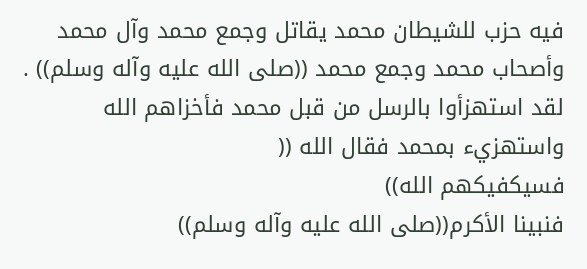فيه حزب للشيطان محمد يقاتل وجمع محمد وآل محمد
وأصحاب محمد وجمع محمد ((صلى الله عليه وآله وسلم)) .
لقد استهزأوا بالرسل من قبل محمد فأخزاهم الله واستهزيء بمحمد فقال الله ((
فسيكفيكهم الله))
فنبينا الأكرم((صلى الله عليه وآله وسلم))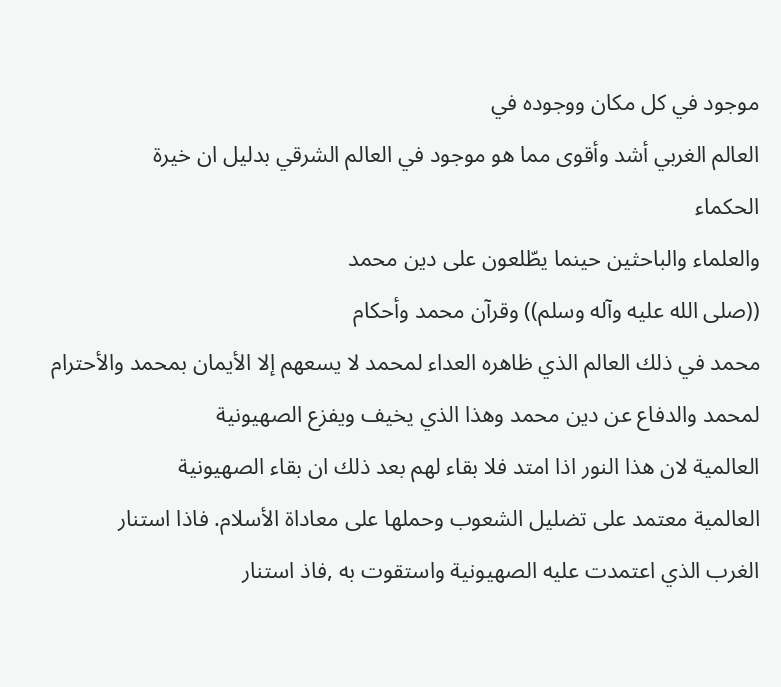موجود في كل مكان ووجوده في
العالم الغربي أشد وأقوى مما هو موجود في العالم الشرقي بدليل ان خيرة
الحكماء
والعلماء والباحثين حينما يطّلعون على دين محمد
((صلى الله عليه وآله وسلم)) وقرآن محمد وأحكام
محمد في ذلك العالم الذي ظاهره العداء لمحمد لا يسعهم إلا الأيمان بمحمد والأحترام لمحمد والدفاع عن دين محمد وهذا الذي يخيف ويفزع الصهيونية
العالمية لان هذا النور اذا امتد فلا بقاء لهم بعد ذلك ان بقاء الصهيونية
العالمية معتمد على تضليل الشعوب وحملها على معاداة الأسلام. فاذا استنار
الغرب الذي اعتمدت عليه الصهيونية واستقوت به ,فاذ استنار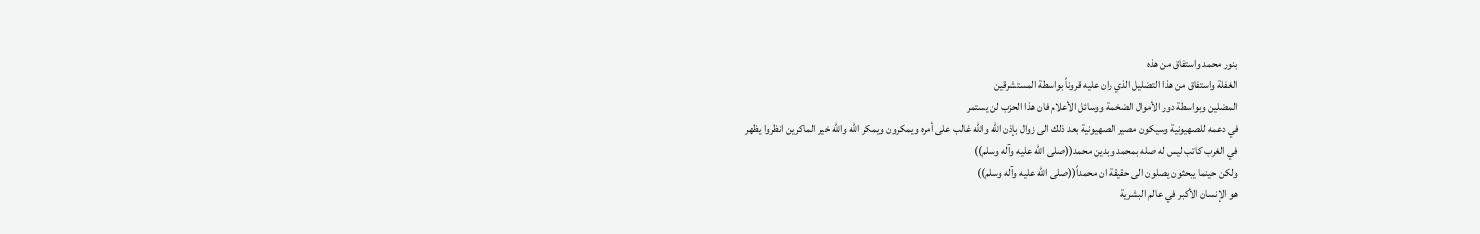بنور محمد واستفاق من هذه
الغفلة واستفاق من هذا التضليل الذي ران عليه قروناً بواسطة المستشرقين
المضلين وبواسطة دور الأموال الضخمة ووسائل الأعلام فان هذا الحزب لن يستمر
في دعمه للصهيونية وسيكون مصير الصهيونية بعد ذلك الى زوال بإذن الله والله غالب على أمره ويمكرون ويمكر الله والله خير الماكرين انظروا يظهر
في الغرب كاتب ليس له صله بمحمد وبدين محمد((صلى الله عليه وآله وسلم))
ولكن حينما يبحثون يصلون الى حقيقة ان محمداً((صلى الله عليه وآله وسلم))
هو الإنسان الأكبر في عالم البشرية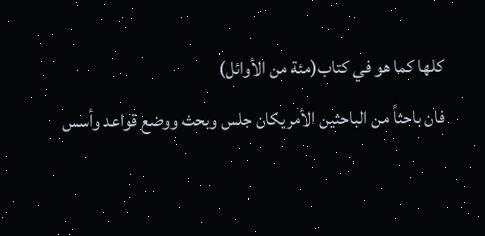كلها كما هو في كتاب(مئة من الأوائل)
فان باحثاً من الباحثين الأمريكان جلس وبحث ووضع قواعد وأسس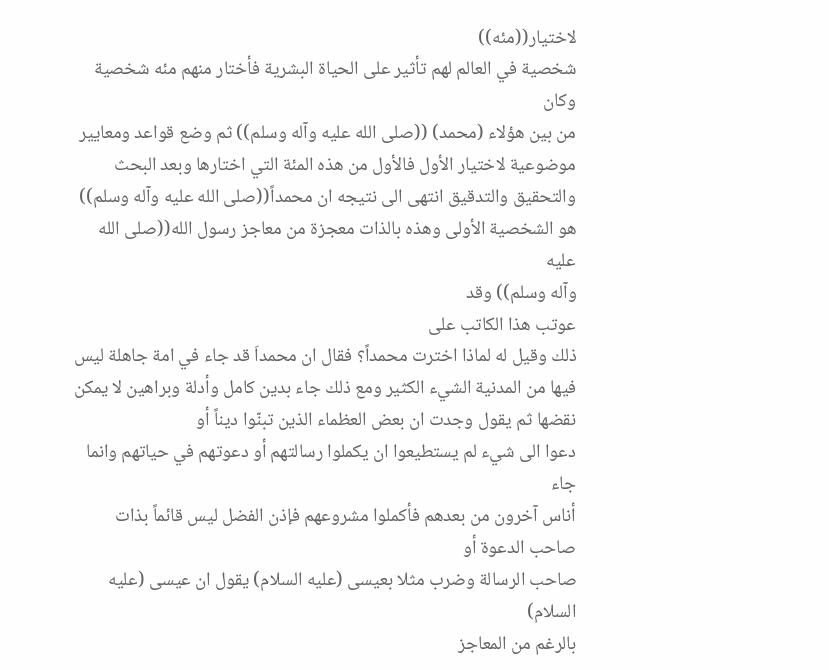لاختيار((مئه))
شخصية في العالم لهم تأثير على الحياة البشرية فأختار منهم مئه شخصية وكان
من بين هؤلاء (محمد) ((صلى الله عليه وآله وسلم)) ثم وضع قواعد ومعايير
موضوعية لاختيار الأول فالأول من هذه المئة التي اختارها وبعد البحث
والتحقيق والتدقيق انتهى الى نتيجه ان محمداً((صلى الله عليه وآله وسلم))
هو الشخصية الأولى وهذه بالذات معجزة من معاجز رسول الله((صلى الله عليه
وآله وسلم)) وقد
عوتب هذا الكاتب على
ذلك وقيل له لماذا اخترت محمداً؟ فقال ان محمداَ قد جاء في امة جاهلة ليس
فيها من المدنية الشيء الكثير ومع ذلك جاء بدين كامل وأدلة وبراهين لا يمكن
نقضها ثم يقول وجدت ان بعض العظماء الذين تبنّوا ديناً أو
دعوا الى شيء لم يستطيعوا ان يكملوا رسالتهم أو دعوتهم في حياتهم وانما جاء
أناس آخرون من بعدهم فأكملوا مشروعهم فإذن الفضل ليس قائماً بذات صاحب الدعوة أو
صاحب الرسالة وضرب مثلا بعيسى (عليه السلام) يقول ان عيسى (عليه السلام)
بالرغم من المعاجز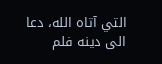التي آتاه الله، دعا الى دينه فلم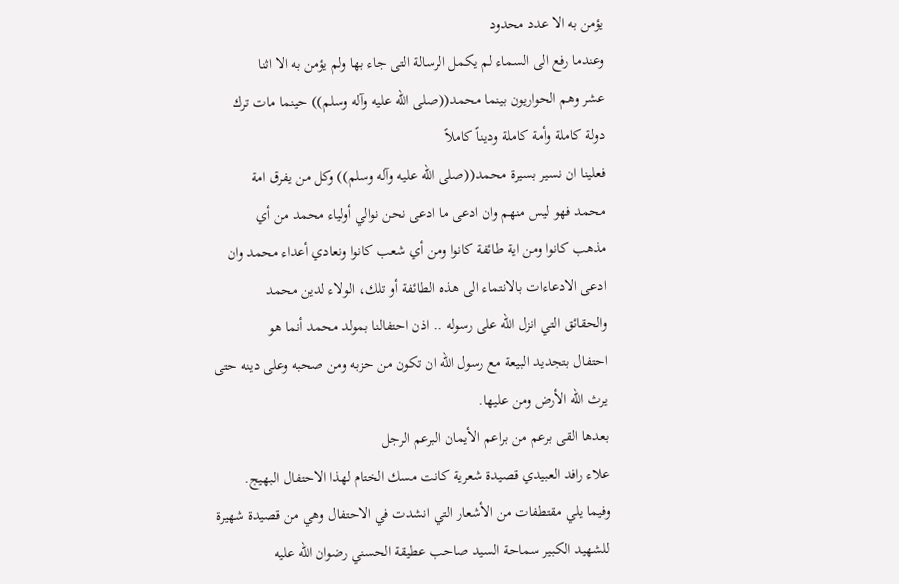يؤمن به الا عدد محدود
وعندما رفع الى السماء لم يكمل الرسالة التى جاء بها ولم يؤمن به الا اثنا
عشر وهم الحواريون بينما محمد((صلى الله عليه وآله وسلم)) حينما مات ترك
دولة كاملة وأمة كاملة وديناً كاملاً
فعلينا ان نسير بسيرة محمد((صلى الله عليه وآله وسلم)) وكل من يفرق امة
محمد فهو ليس منهم وان ادعى ما ادعى نحن نوالي أولياء محمد من أي
مذهب كانوا ومن اية طائفة كانوا ومن أي شعب كانوا ونعادي أعداء محمد وان
ادعى الادعاءات بالانتماء الى هذه الطائفة أو تلك، الولاء لدين محمد
والحقائق التي انزل الله على رسوله .. اذن احتفالنا بمولد محمد أنما هو
احتفال بتجديد البيعة مع رسول الله ان تكون من حزبه ومن صحبه وعلى دينه حتى
يرث الله الأرض ومن عليها.
بعدها القى برعم من براعم الأيمان البرعم الرجل
علاء رافد العبيدي قصيدة شعرية كانت مسك الختام لهذا الاحتفال البهيج.
وفيما يلي مقتطفات من الأشعار التي انشدت في الاحتفال وهي من قصيدة شهيرة
للشهيد الكبير سماحة السيد صاحب عطيقة الحسني رضوان الله عليه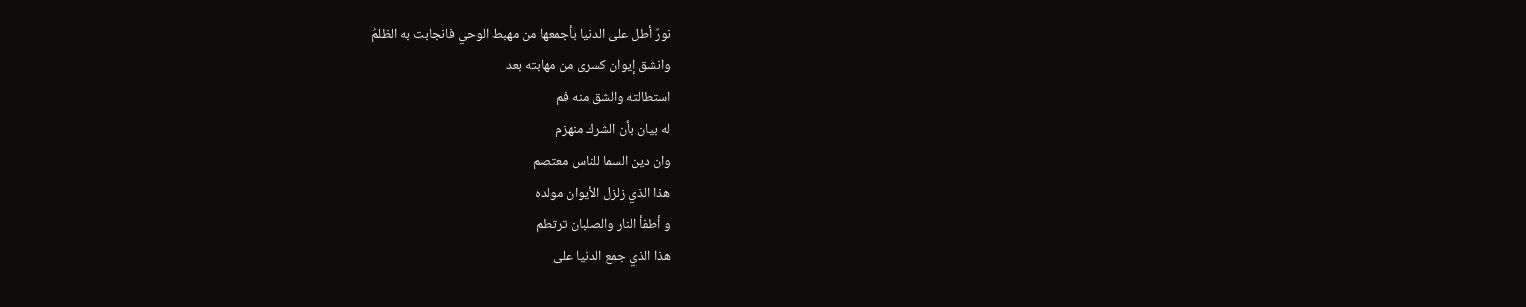نورٌ أطل على الدنيا بأجمعها من مهبط الوحي فانجابت به الظلمُ
وانشق إيوان كسرى من مهابته بعد
استطالته والشق منه فم
له بيان بأن الشرك منهزم
وان دين السما للناس معتصم
هذا الذي زلزل الأيوان مولده
و أطفأ النار والصلبان ترتطم
هذا الذي جمع الدنيا على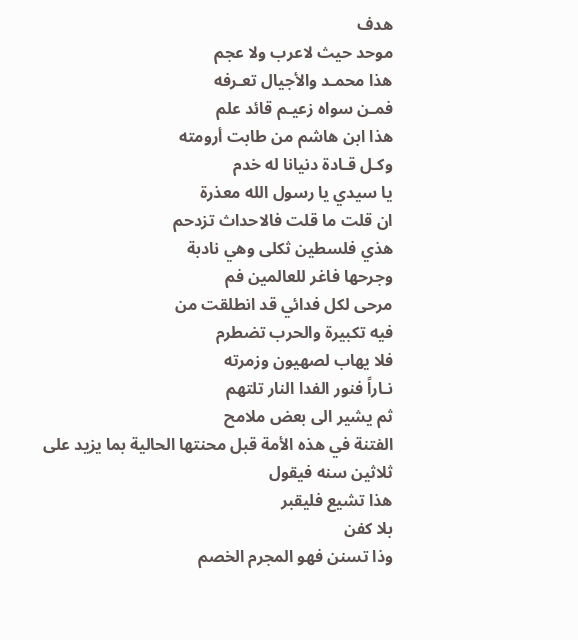هدف
موحد حيث لاعرب ولا عجم
هذا محمـد والأجيال تعـرفه
فمـن سواه زعيـم قائد علم
هذا ابن هاشم من طابت أرومته
وكـل قـادة دنيانا له خدم
يا سيدي يا رسول الله معذرة
ان قلت ما قلت فالاحداث تزدحم
هذي فلسطين ثكلى وهي نادبة
وجرحها فاغر للعالمين فم
مرحى لكل فدائي قد انطلقت من
فيه تكبيرة والحرب تضطرم
فلا يهاب لصهيون وزمرته
نـاراً فنور الفدا النار تلتهم
ثم يشير الى بعض ملامح
الفتنة في هذه الأمة قبل محنتها الحالية بما يزيد على
ثلاثين سنه فيقول
هذا تشيع فليقبر
بلا كفن
وذا تسنن فهو المجرم الخصم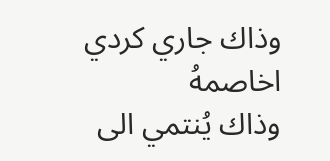وذاك جاري كردي
اخاصمهُ
وذاك يُنتمي الى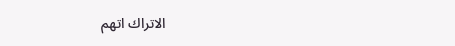الاتراك اتهم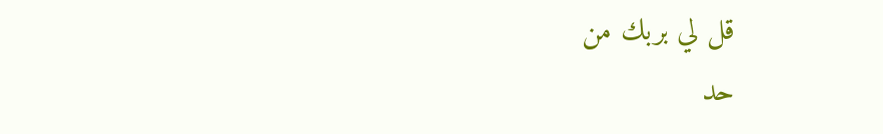قل لي بربك من
حد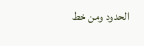الحدود ومن خط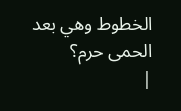الخطوط وهي بعد الحمى حرم؟
|